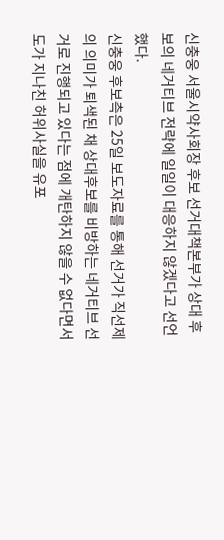신충웅 서울시약사회장 후보 선거대책본부가 상대 후보의 네거티브 전략에 일일이 대응하지 않겠다고 선언했다.
신충웅 후보측은 25일 보도자료를 통해 선거가 직선제의 의미가 퇴색된 채 상대후보를 비방하는 네거티브 선거로 진행되고 있다는 점에 개탄하지 않을 수 없다면서 도가 지나친 허위사실을 유포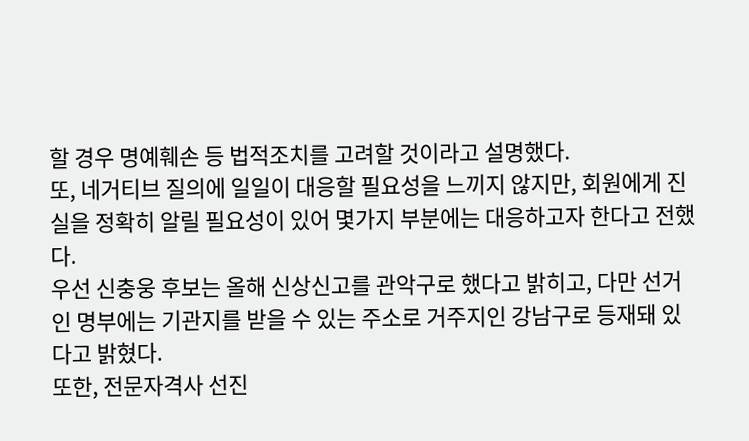할 경우 명예훼손 등 법적조치를 고려할 것이라고 설명했다.
또, 네거티브 질의에 일일이 대응할 필요성을 느끼지 않지만, 회원에게 진실을 정확히 알릴 필요성이 있어 몇가지 부분에는 대응하고자 한다고 전했다.
우선 신충웅 후보는 올해 신상신고를 관악구로 했다고 밝히고, 다만 선거인 명부에는 기관지를 받을 수 있는 주소로 거주지인 강남구로 등재돼 있다고 밝혔다.
또한, 전문자격사 선진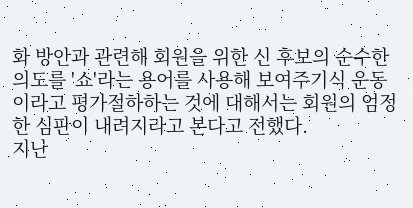화 방안과 관련해 회원을 위한 신 후보의 순수한 의도를 '쇼'라는 용어를 사용해 보여주기식 운동이라고 평가절하하는 것에 대해서는 회원의 엄정한 심판이 내려지라고 본다고 전했다.
지난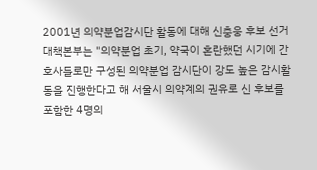2001년 의약분업감시단 활동에 대해 신충웅 후보 선거대책본부는 "의약분업 초기, 약국이 혼란했던 시기에 간호사들로만 구성된 의약분업 감시단이 강도 높은 감시활동을 진행한다고 해 서울시 의약계의 권유로 신 후보를 포함한 4명의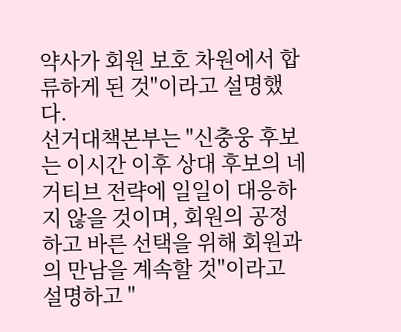약사가 회원 보호 차원에서 합류하게 된 것"이라고 설명했다.
선거대책본부는 "신충웅 후보는 이시간 이후 상대 후보의 네거티브 전략에 일일이 대응하지 않을 것이며, 회원의 공정하고 바른 선택을 위해 회원과의 만남을 계속할 것"이라고 설명하고 "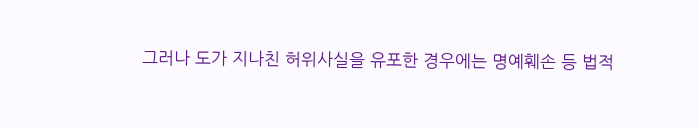그러나 도가 지나친 허위사실을 유포한 경우에는 명예훼손 등 법적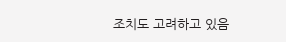조치도 고려하고 있음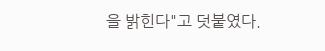을 밝힌다"고 덧붙였다.